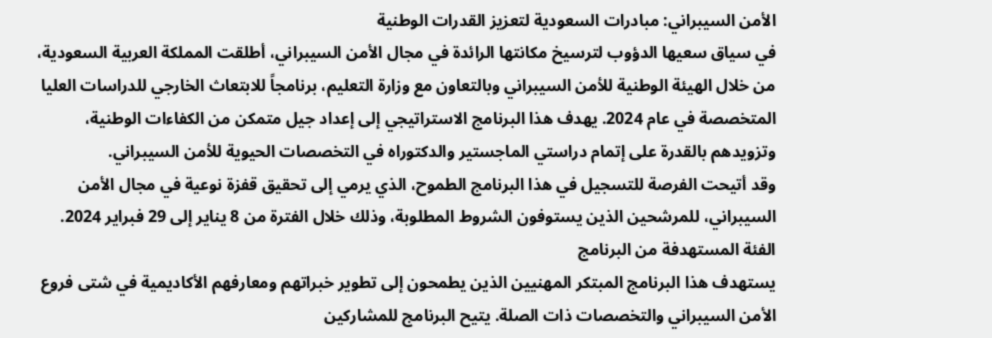الأمن السيبراني: مبادرات السعودية لتعزيز القدرات الوطنية
في سياق سعيها الدؤوب لترسيخ مكانتها الرائدة في مجال الأمن السيبراني، أطلقت المملكة العربية السعودية، من خلال الهيئة الوطنية للأمن السيبراني وبالتعاون مع وزارة التعليم، برنامجاً للابتعاث الخارجي للدراسات العليا المتخصصة في عام 2024. يهدف هذا البرنامج الاستراتيجي إلى إعداد جيل متمكن من الكفاءات الوطنية، وتزويدهم بالقدرة على إتمام دراستي الماجستير والدكتوراه في التخصصات الحيوية للأمن السيبراني.
وقد أتيحت الفرصة للتسجيل في هذا البرنامج الطموح، الذي يرمي إلى تحقيق قفزة نوعية في مجال الأمن السيبراني، للمرشحين الذين يستوفون الشروط المطلوبة، وذلك خلال الفترة من 8 يناير إلى 29 فبراير 2024.
الفئة المستهدفة من البرنامج
يستهدف هذا البرنامج المبتكر المهنيين الذين يطمحون إلى تطوير خبراتهم ومعارفهم الأكاديمية في شتى فروع الأمن السيبراني والتخصصات ذات الصلة. يتيح البرنامج للمشاركين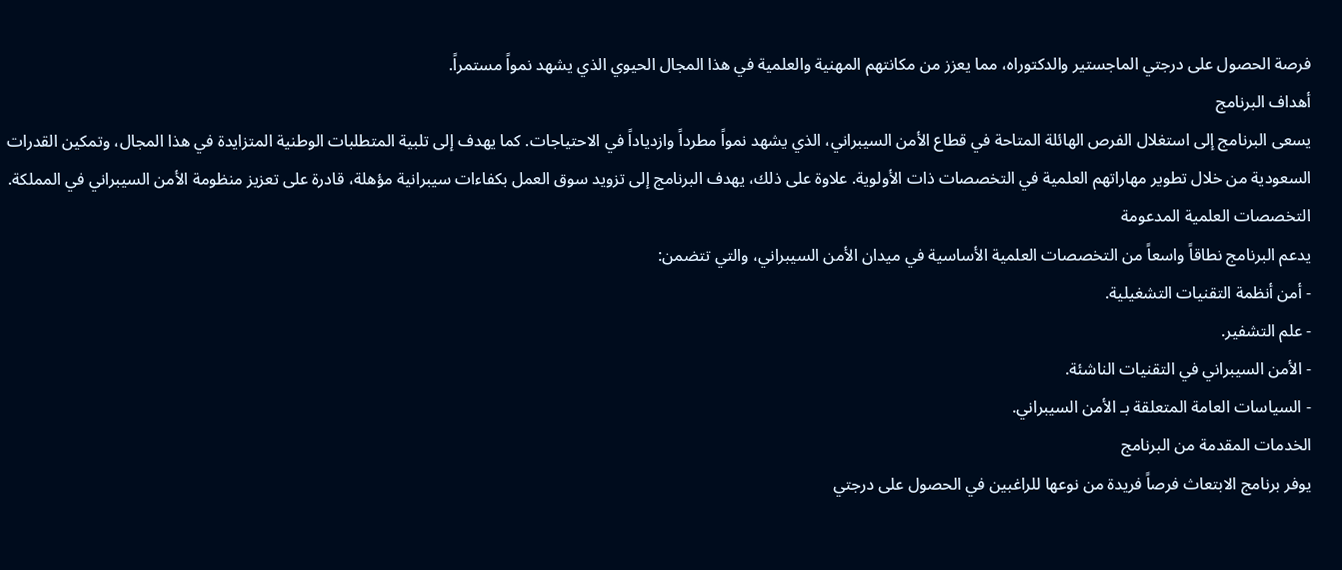فرصة الحصول على درجتي الماجستير والدكتوراه، مما يعزز من مكانتهم المهنية والعلمية في هذا المجال الحيوي الذي يشهد نمواً مستمراً.
أهداف البرنامج
يسعى البرنامج إلى استغلال الفرص الهائلة المتاحة في قطاع الأمن السيبراني، الذي يشهد نمواً مطرداً وازدياداً في الاحتياجات. كما يهدف إلى تلبية المتطلبات الوطنية المتزايدة في هذا المجال، وتمكين القدرات السعودية من خلال تطوير مهاراتهم العلمية في التخصصات ذات الأولوية. علاوة على ذلك، يهدف البرنامج إلى تزويد سوق العمل بكفاءات سيبرانية مؤهلة، قادرة على تعزيز منظومة الأمن السيبراني في المملكة.
التخصصات العلمية المدعومة
يدعم البرنامج نطاقاً واسعاً من التخصصات العلمية الأساسية في ميدان الأمن السيبراني، والتي تتضمن:
- أمن أنظمة التقنيات التشغيلية.
- علم التشفير.
- الأمن السيبراني في التقنيات الناشئة.
- السياسات العامة المتعلقة بـ الأمن السيبراني.
الخدمات المقدمة من البرنامج
يوفر برنامج الابتعاث فرصاً فريدة من نوعها للراغبين في الحصول على درجتي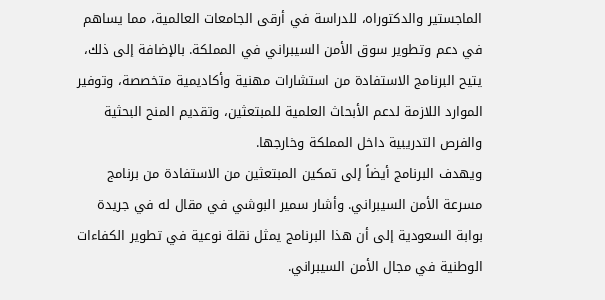الماجستير والدكتوراه، للدراسة في أرقى الجامعات العالمية، مما يساهم في دعم وتطوير سوق الأمن السيبراني في المملكة. بالإضافة إلى ذلك، يتيح البرنامج الاستفادة من استشارات مهنية وأكاديمية متخصصة، وتوفير الموارد اللازمة لدعم الأبحاث العلمية للمبتعثين، وتقديم المنح البحثية والفرص التدريبية داخل المملكة وخارجها.
ويهدف البرنامج أيضاً إلى تمكين المبتعثين من الاستفادة من برنامج مسرعة الأمن السيبراني. وأشار سمير البوشي في مقال له في جريدة بوابة السعودية إلى أن هذا البرنامج يمثل نقلة نوعية في تطوير الكفاءات الوطنية في مجال الأمن السيبراني.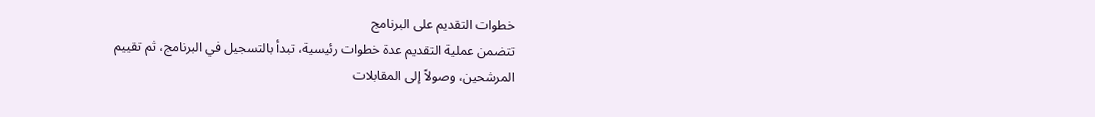خطوات التقديم على البرنامج
تتضمن عملية التقديم عدة خطوات رئيسية، تبدأ بالتسجيل في البرنامج، ثم تقييم المرشحين، وصولاً إلى المقابلات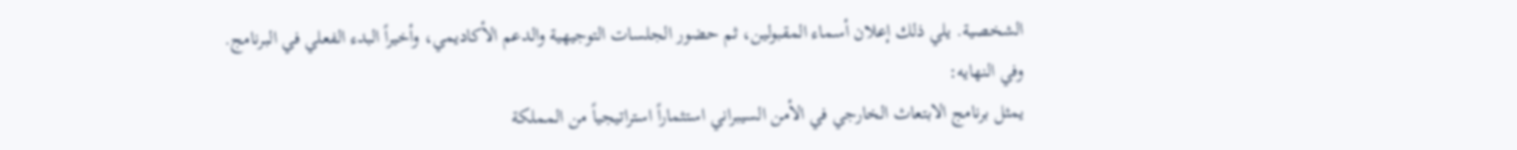الشخصية. يلي ذلك إعلان أسماء المقبولين، ثم حضور الجلسات التوجيهية والدعم الأكاديمي، وأخيراً البدء الفعلي في البرنامج.
وفي النهايه:
يمثل برنامج الابتعاث الخارجي في الأمن السيبراني استثماراً استراتيجياً من المملكة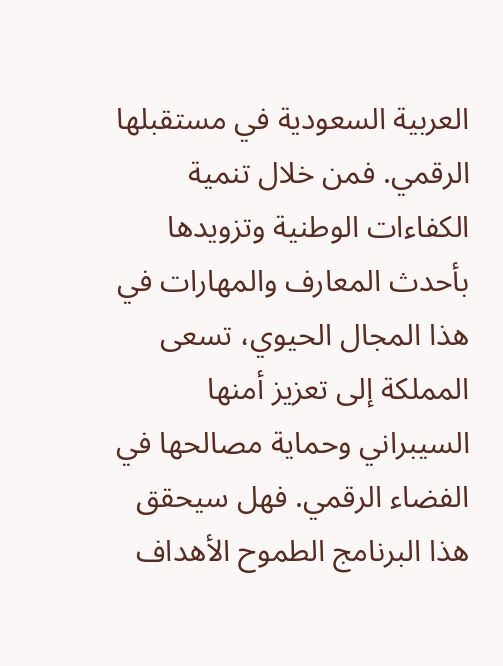العربية السعودية في مستقبلها الرقمي. فمن خلال تنمية الكفاءات الوطنية وتزويدها بأحدث المعارف والمهارات في هذا المجال الحيوي، تسعى المملكة إلى تعزيز أمنها السيبراني وحماية مصالحها في الفضاء الرقمي. فهل سيحقق هذا البرنامج الطموح الأهداف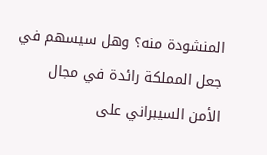المنشودة منه؟ وهل سيسهم في جعل المملكة رائدة في مجال الأمن السيبراني على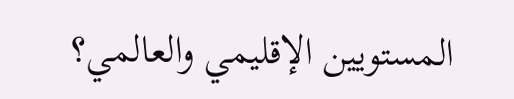المستويين الإقليمي والعالمي؟